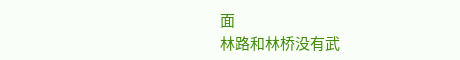面
林路和林桥没有武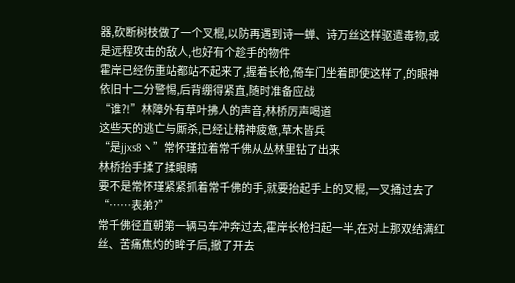器,砍断树枝做了一个叉棍,以防再遇到诗一蝉、诗万丝这样驱遣毒物,或是远程攻击的敌人,也好有个趁手的物件
霍岸已经伤重站都站不起来了,握着长枪,倚车门坐着即使这样了,的眼神依旧十二分警惕,后背绷得紧直,随时准备应战
“谁?!”林障外有草叶拂人的声音,林桥厉声喝道
这些天的逃亡与厮杀,已经让精神疲惫,草木皆兵
“是jjxs8ヽ”常怀瑾拉着常千佛从丛林里钻了出来
林桥抬手揉了揉眼睛
要不是常怀瑾紧紧抓着常千佛的手,就要抬起手上的叉棍,一叉捅过去了
“……表弟?”
常千佛径直朝第一辆马车冲奔过去,霍岸长枪扫起一半,在对上那双结满红丝、苦痛焦灼的眸子后,撤了开去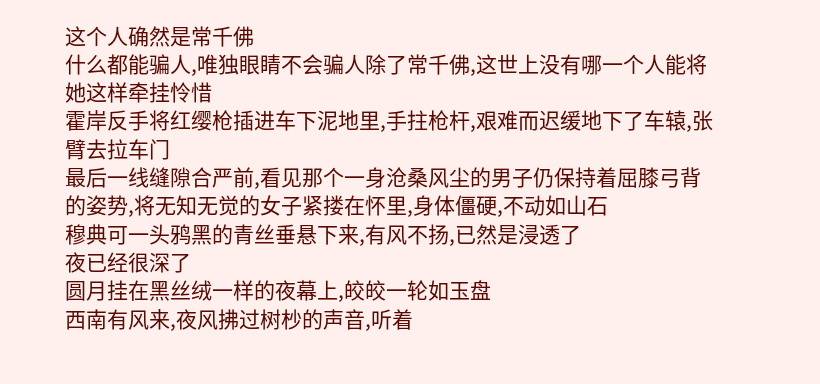这个人确然是常千佛
什么都能骗人,唯独眼睛不会骗人除了常千佛,这世上没有哪一个人能将她这样牵挂怜惜
霍岸反手将红缨枪插进车下泥地里,手拄枪杆,艰难而迟缓地下了车辕,张臂去拉车门
最后一线缝隙合严前,看见那个一身沧桑风尘的男子仍保持着屈膝弓背的姿势,将无知无觉的女子紧搂在怀里,身体僵硬,不动如山石
穆典可一头鸦黑的青丝垂悬下来,有风不扬,已然是浸透了
夜已经很深了
圆月挂在黑丝绒一样的夜幕上,皎皎一轮如玉盘
西南有风来,夜风拂过树杪的声音,听着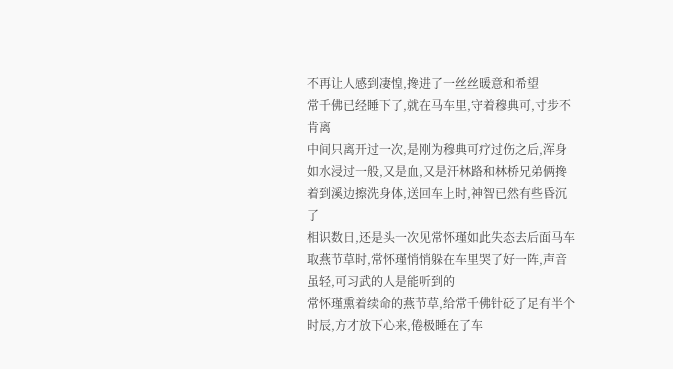不再让人感到凄惶,搀进了一丝丝暖意和希望
常千佛已经睡下了,就在马车里,守着穆典可,寸步不肯离
中间只离开过一次,是刚为穆典可疗过伤之后,浑身如水浸过一般,又是血,又是汗林路和林桥兄弟俩搀着到溪边擦洗身体,送回车上时,神智已然有些昏沉了
相识数日,还是头一次见常怀瑾如此失态去后面马车取燕节草时,常怀瑾悄悄躲在车里哭了好一阵,声音虽轻,可习武的人是能听到的
常怀瑾熏着续命的燕节草,给常千佛针砭了足有半个时辰,方才放下心来,倦极睡在了车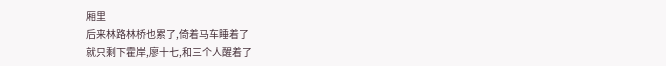厢里
后来林路林桥也累了,倚着马车睡着了
就只剩下霍岸,廖十七,和三个人醒着了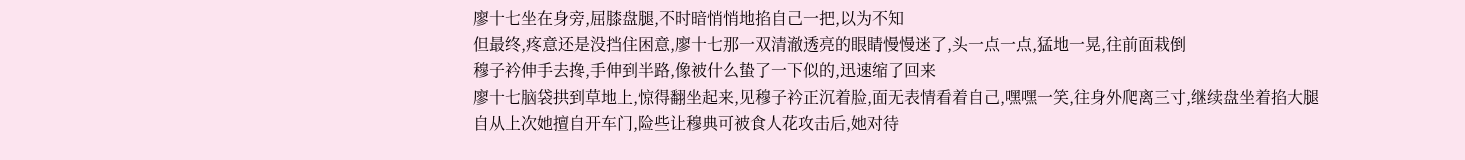廖十七坐在身旁,屈膝盘腿,不时暗悄悄地掐自己一把,以为不知
但最终,疼意还是没挡住困意,廖十七那一双清澈透亮的眼睛慢慢迷了,头一点一点,猛地一晃,往前面栽倒
穆子衿伸手去搀,手伸到半路,像被什么蛰了一下似的,迅速缩了回来
廖十七脑袋拱到草地上,惊得翻坐起来,见穆子衿正沉着脸,面无表情看着自己,嘿嘿一笑,往身外爬离三寸,继续盘坐着掐大腿
自从上次她擅自开车门,险些让穆典可被食人花攻击后,她对待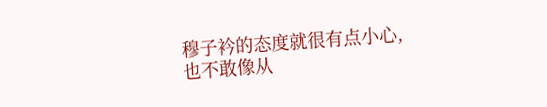穆子衿的态度就很有点小心,也不敢像从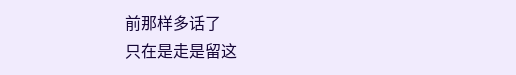前那样多话了
只在是走是留这